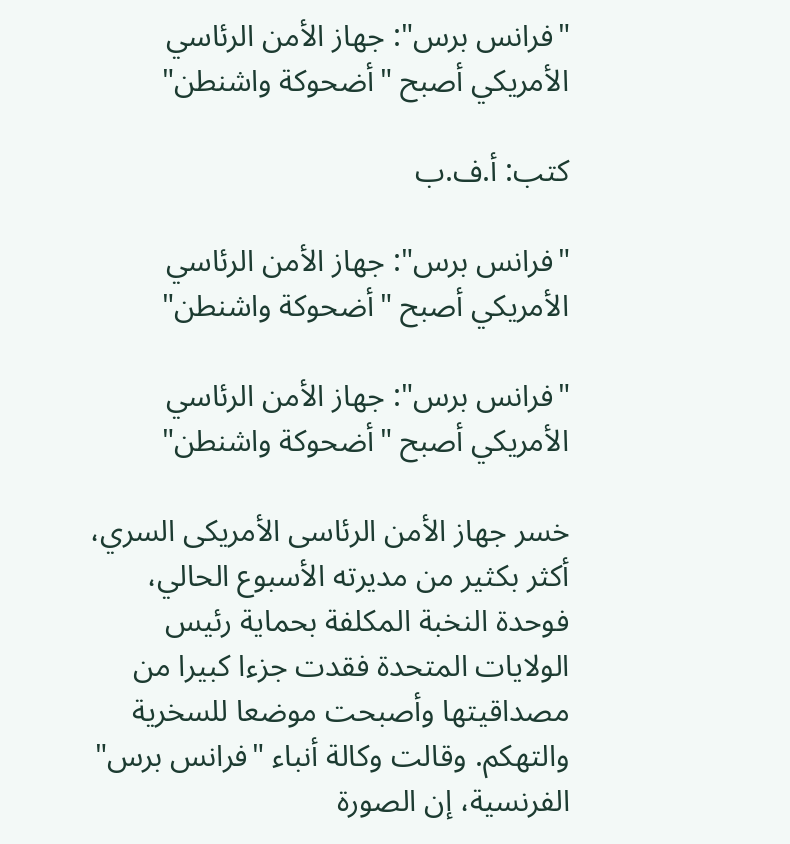"فرانس برس": جهاز الأمن الرئاسي الأمريكي أصبح "أضحوكة واشنطن"

كتب: أ.ف.ب

"فرانس برس": جهاز الأمن الرئاسي الأمريكي أصبح "أضحوكة واشنطن"

"فرانس برس": جهاز الأمن الرئاسي الأمريكي أصبح "أضحوكة واشنطن"

خسر جهاز الأمن الرئاسى الأمريكى السري، أكثر بكثير من مديرته الأسبوع الحالي، فوحدة النخبة المكلفة بحماية رئيس الولايات المتحدة فقدت جزءا كبيرا من مصداقيتها وأصبحت موضعا للسخرية والتهكم. وقالت وكالة أنباء "فرانس برس" الفرنسية، إن الصورة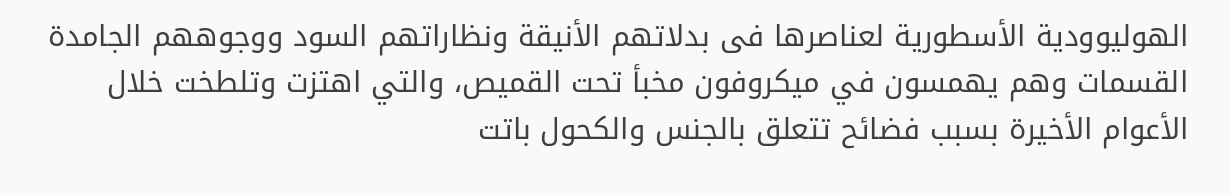الهوليوودية الأسطورية لعناصرها فى بدلاتهم الأنيقة ونظاراتهم السود ووجوههم الجامدة القسمات وهم يهمسون في ميكروفون مخبأ تحت القميص، والتي اهتزت وتلطخت خلال الأعوام الأخيرة بسبب فضائح تتعلق بالجنس والكحول باتت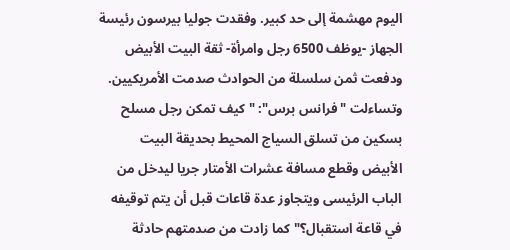اليوم مهشمة إلى حد كبير. وفقدت جوليا بيرسون رئيسة الجهاز -يوظف 6500 رجل وامرأة- ثقة البيت الأبيض ودفعت ثمن سلسلة من الحوادث صدمت الأمريكيين. وتساءلت "فرانس برس": "كيف تمكن رجل مسلح بسكين من تسلق السياج المحيط بحديقة البيت الأبيض وقطع مسافة عشرات الأمتار جريا ليدخل من الباب الرئيسى ويتجاوز عدة قاعات قبل أن يتم توقيفه في قاعة استقبال؟" كما زادت من صدمتهم حادثة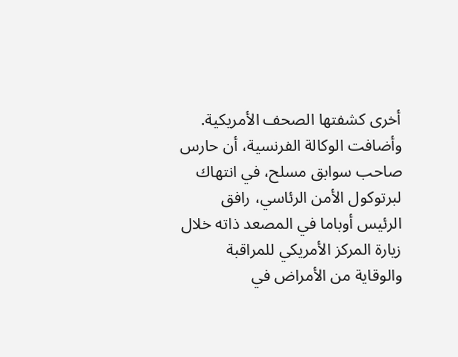أخرى كشفتها الصحف الأمريكية. وأضافت الوكالة الفرنسية، أن حارس صاحب سوابق مسلح، في انتهاك لبرتوكول الأمن الرئاسي، رافق الرئيس أوباما في المصعد ذاته خلال زيارة المركز الأمريكي للمراقبة والوقاية من الأمراض في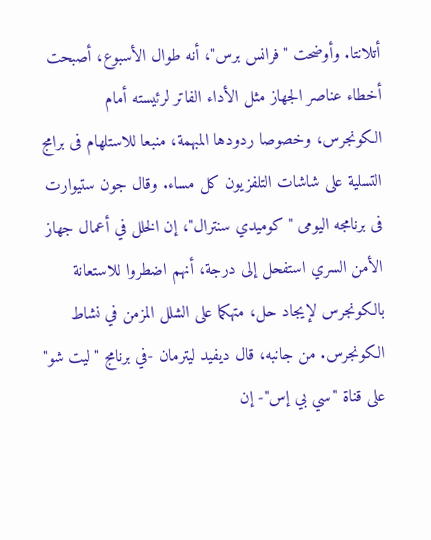أتلانتا. وأوضحت "فرانس برس"، أنه طوال الأسبوع، أصبحت أخطاء عناصر الجهاز مثل الأداء الفاتر لرئيسته أمام الكونجرس، وخصوصا ردودها المبهمة، منبعا للاستلهام فى برامج التسلية على شاشات التلفزيون كل مساء. وقال جون ستيوارت فى برنامجه اليومى "كوميدي سنترال"، إن الخلل في أعمال جهاز الأمن السري استفحل إلى درجة، أنهم اضطروا للاستعانة بالكونجرس لإيجاد حل، متهكما على الشلل المزمن في نشاط الكونجرس. من جانبه، قال ديفيد ليترمان -في برنامج "ليت شو" على قناة "سي بي إس"- إن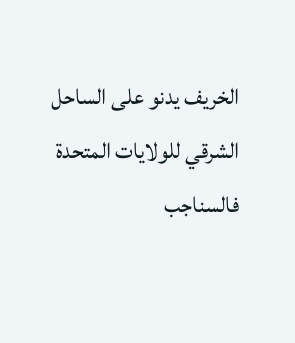الخريف يدنو على الساحل الشرقي للولايات المتحدة فالسناجب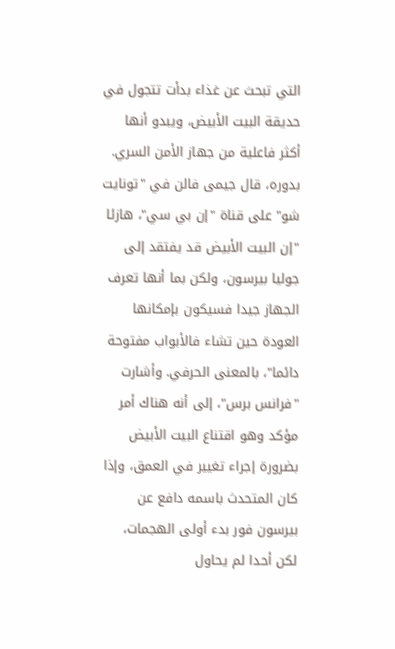التي تبحث عن غذاء بدأت تتجول في حديقة البيت الأبيض، ويبدو أنها أكثر فاعلية من جهاز الأمن السري. بدوره، قال جيمى فالن في "تونايت شو" على قناة "إن بي سي"، هازئا "إن البيت الأبيض قد يفتقد إلى جوليا بيرسون، ولكن بما أنها تعرف الجهاز جيدا فسيكون بإمكانها العودة حين تشاء فالأبواب مفتوحة دائما"، بالمعنى الحرفي. وأشارت "فرانس برس"، إلى أنه هناك أمر مؤكد وهو اقتناع البيت الأبيض بضرورة إجراء تغيير في العمق، وإذا كان المتحدث باسمه دافع عن بيرسون فور بدء أولى الهجمات، لكن أحدا لم يحاول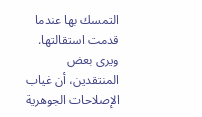التمسك بها عندما قدمت استقالتها. ويرى بعض المنتقدين، أن غياب الإصلاحات الجوهرية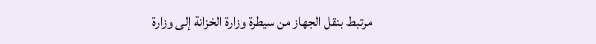مرتبط بنقل الجهاز من سيطرة وزارة الخزانة إلى وزارة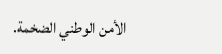الأمن الوطني الضخمة.